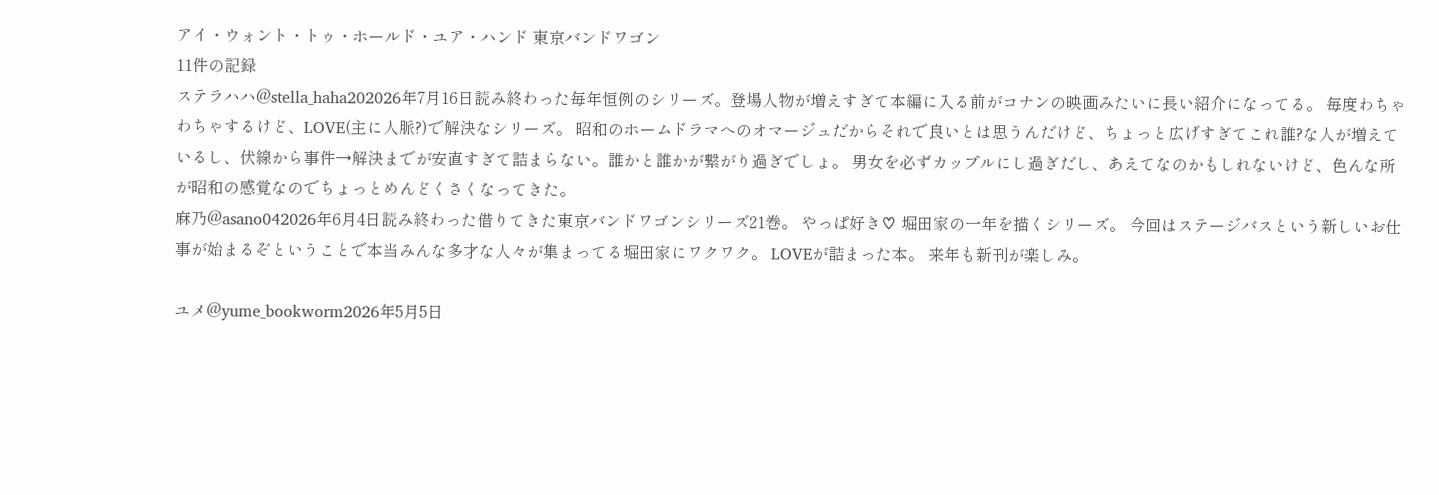アイ・ウォント・トゥ・ホールド・ユア・ハンド 東京バンドワゴン
11件の記録
ステラハハ@stella_haha202026年7月16日読み終わった毎年恒例のシリーズ。登場人物が増えすぎて本編に入る前がコナンの映画みたいに長い紹介になってる。 毎度わちゃわちゃするけど、LOVE(主に人脈?)で解決なシリーズ。 昭和のホームドラマへのオマージュだからそれで良いとは思うんだけど、ちょっと広げすぎてこれ誰?な人が増えているし、伏線から事件→解決までが安直すぎて詰まらない。誰かと誰かが繋がり過ぎでしょ。 男女を必ずカップルにし過ぎだし、あえてなのかもしれないけど、色んな所が昭和の感覚なのでちょっとめんどくさくなってきた。
麻乃@asano042026年6月4日読み終わった借りてきた東京バンドワゴンシリーズ21巻。 やっぱ好き♡ 堀田家の一年を描くシリーズ。 今回はステージバスという新しいお仕事が始まるぞということで本当みんな多才な人々が集まってる堀田家にワクワク。 LOVEが詰まった本。 来年も新刊が楽しみ。

ユメ@yume_bookworm2026年5月5日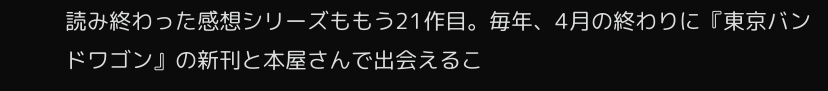読み終わった感想シリーズももう21作目。毎年、4月の終わりに『東京バンドワゴン』の新刊と本屋さんで出会えるこ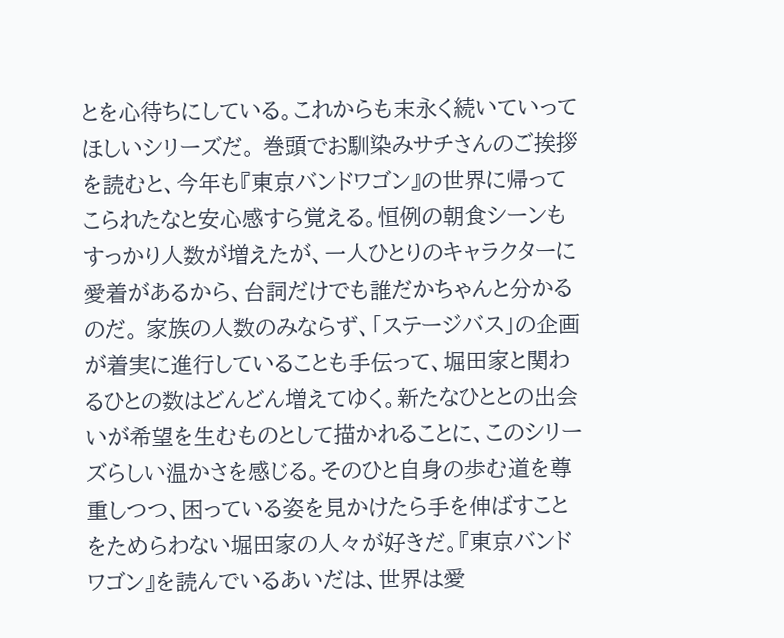とを心待ちにしている。これからも末永く続いていってほしいシリーズだ。 巻頭でお馴染みサチさんのご挨拶を読むと、今年も『東京バンドワゴン』の世界に帰ってこられたなと安心感すら覚える。恒例の朝食シーンもすっかり人数が増えたが、一人ひとりのキャラクターに愛着があるから、台詞だけでも誰だかちゃんと分かるのだ。 家族の人数のみならず、「ステージバス」の企画が着実に進行していることも手伝って、堀田家と関わるひとの数はどんどん増えてゆく。新たなひととの出会いが希望を生むものとして描かれることに、このシリーズらしい温かさを感じる。そのひと自身の歩む道を尊重しつつ、困っている姿を見かけたら手を伸ばすことをためらわない堀田家の人々が好きだ。『東京バンドワゴン』を読んでいるあいだは、世界は愛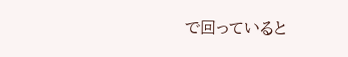で回っていると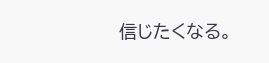信じたくなる。